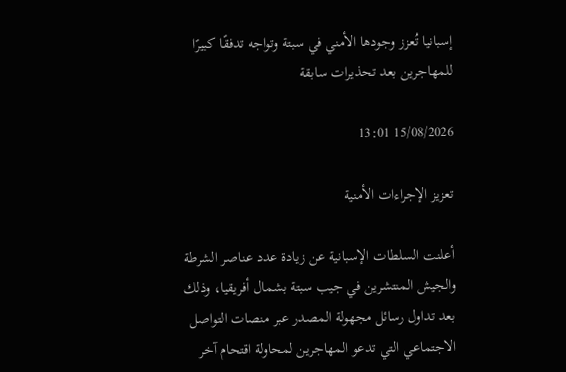إسبانيا تُعزز وجودها الأمني في سبتة وتواجه تدفقًا كبيرًا للمهاجرين بعد تحذيرات سابقة

15/08/2026 13:01

تعزيز الإجراءات الأمنية

أعلنت السلطات الإسبانية عن زيادة عدد عناصر الشرطة والجيش المنتشرين في جيب سبتة بشمال أفريقيا، وذلك بعد تداول رسائل مجهولة المصدر عبر منصات التواصل الاجتماعي التي تدعو المهاجرين لمحاولة اقتحام آخر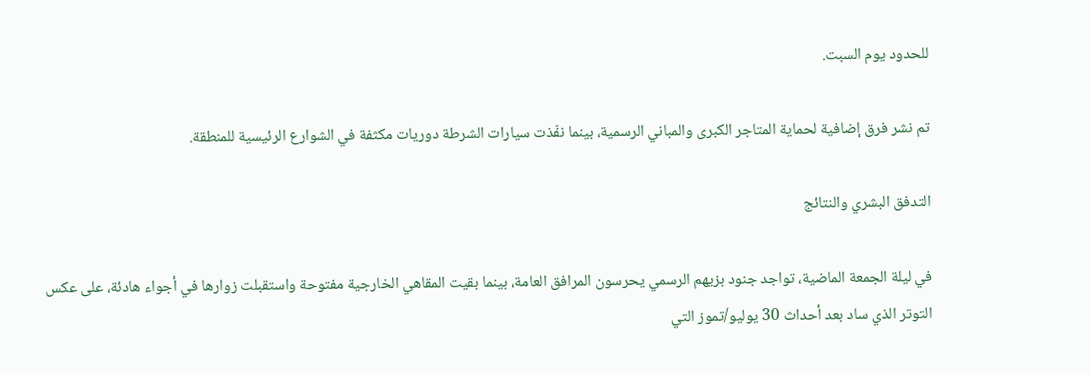للحدود يوم السبت.

تم نشر فرق إضافية لحماية المتاجر الكبرى والمباني الرسمية، بينما نفّذت سيارات الشرطة دوريات مكثفة في الشوارع الرئيسية للمنطقة.

التدفق البشري والنتائج

في ليلة الجمعة الماضية، تواجد جنود بزيهم الرسمي يحرسون المرافق العامة، بينما بقيت المقاهي الخارجية مفتوحة واستقبلت زوارها في أجواء هادئة، على عكس التوتر الذي ساد بعد أحداث 30 يوليو/تموز التي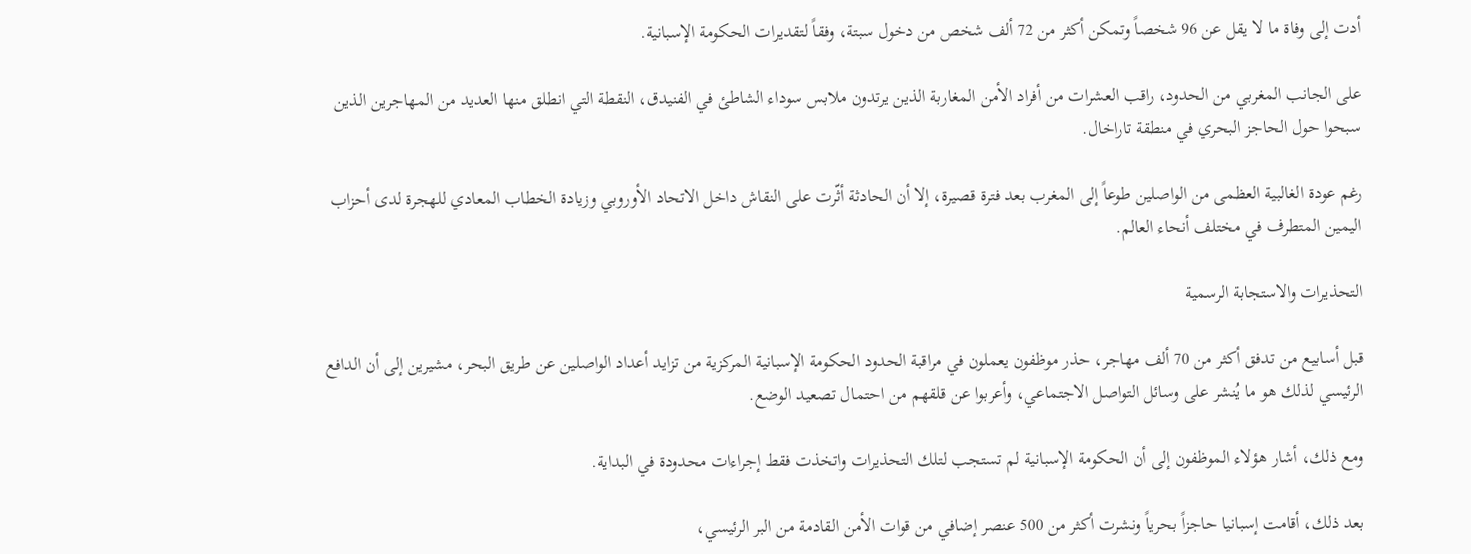أدت إلى وفاة ما لا يقل عن 96 شخصاً وتمكن أكثر من 72 ألف شخص من دخول سبتة، وفقاً لتقديرات الحكومة الإسبانية.

على الجانب المغربي من الحدود، راقب العشرات من أفراد الأمن المغاربة الذين يرتدون ملابس سوداء الشاطئ في الفنيدق، النقطة التي انطلق منها العديد من المهاجرين الذين سبحوا حول الحاجز البحري في منطقة تاراخال.

رغم عودة الغالبية العظمى من الواصلين طوعاً إلى المغرب بعد فترة قصيرة، إلا أن الحادثة أثّرت على النقاش داخل الاتحاد الأوروبي وزيادة الخطاب المعادي للهجرة لدى أحزاب اليمين المتطرف في مختلف أنحاء العالم.

التحذيرات والاستجابة الرسمية

قبل أسابيع من تدفق أكثر من 70 ألف مهاجر، حذر موظفون يعملون في مراقبة الحدود الحكومة الإسبانية المركزية من تزايد أعداد الواصلين عن طريق البحر، مشيرين إلى أن الدافع الرئيسي لذلك هو ما يُنشر على وسائل التواصل الاجتماعي، وأعربوا عن قلقهم من احتمال تصعيد الوضع.

ومع ذلك، أشار هؤلاء الموظفون إلى أن الحكومة الإسبانية لم تستجب لتلك التحذيرات واتخذت فقط إجراءات محدودة في البداية.

بعد ذلك، أقامت إسبانيا حاجزاً بحرياً ونشرت أكثر من 500 عنصر إضافي من قوات الأمن القادمة من البر الرئيسي،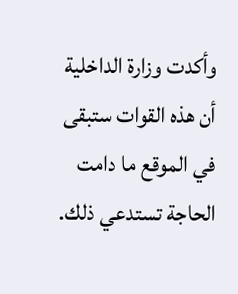وأكدت وزارة الداخلية أن هذه القوات ستبقى في الموقع ما دامت الحاجة تستدعي ذلك.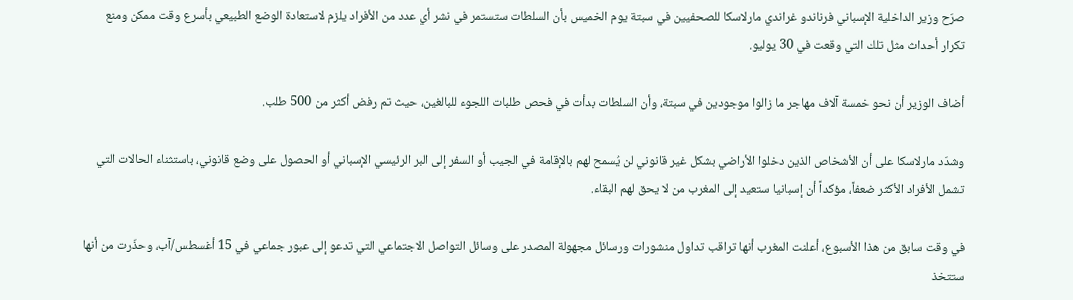صرّح وزير الداخلية الإسباني فرناندو غراندي مارلاسكا للصحفيين في سبتة يوم الخميس بأن السلطات ستستمر في نشر أي عدد من الأفراد يلزم لاستعادة الوضع الطبيعي بأسرع وقت ممكن ومنع تكرار أحداث مثل تلك التي وقعت في 30 يوليو.

أضاف الوزير أن نحو خمسة آلاف مهاجر ما زالوا موجودين في سبتة، وأن السلطات بدأت في فحص طلبات اللجوء للبالغين، حيث تم رفض أكثر من 500 طلب.

وشدّد مارلاسكا على أن الأشخاص الذين دخلوا الأراضي بشكل غير قانوني لن يُسمح لهم بالإقامة في الجيب أو السفر إلى البر الرئيسي الإسباني أو الحصول على وضع قانوني، باستثناء الحالات التي تشمل الأفراد الأكثر ضعفاً، مؤكداً أن إسبانيا ستعيد إلى المغرب من لا يحق لهم البقاء.

في وقت سابق من هذا الأسبوع، أعلنت المغرب أنها تراقب تداول منشورات ورسائل مجهولة المصدر على وسائل التواصل الاجتماعي التي تدعو إلى عبور جماعي في 15 أغسطس/آب، وحذّرت من أنها ستتخذ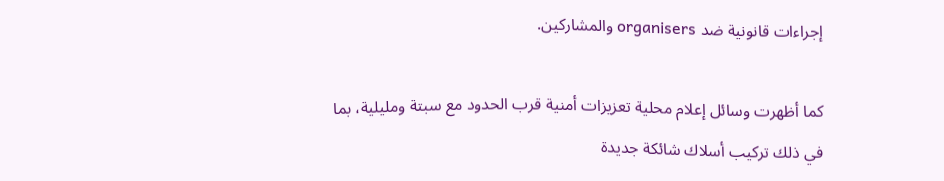إجراءات قانونية ضد organisers والمشاركين.

كما أظهرت وسائل إعلام محلية تعزيزات أمنية قرب الحدود مع سبتة ومليلية، بما في ذلك تركيب أسلاك شائكة جديدة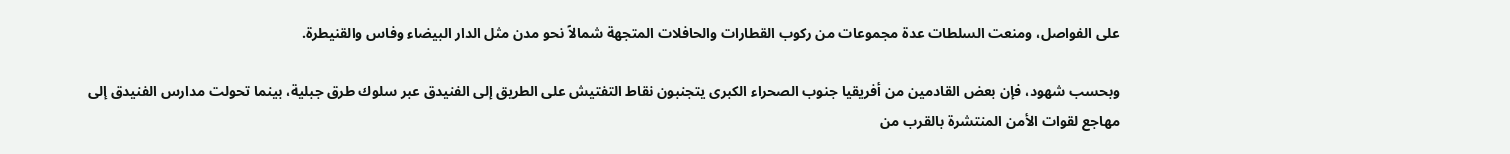على الفواصل، ومنعت السلطات عدة مجموعات من ركوب القطارات والحافلات المتجهة شمالاً نحو مدن مثل الدار البيضاء وفاس والقنيطرة.

وبحسب شهود، فإن بعض القادمين من أفريقيا جنوب الصحراء الكبرى يتجنبون نقاط التفتيش على الطريق إلى الفنيدق عبر سلوك طرق جبلية، بينما تحولت مدارس الفنيدق إلى مهاجع لقوات الأمن المنتشرة بالقرب من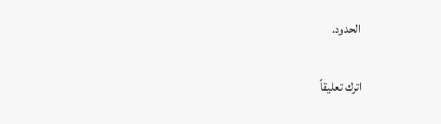الحدود.

اترك تعليقاً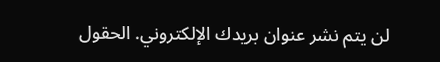لن يتم نشر عنوان بريدك الإلكتروني. الحقول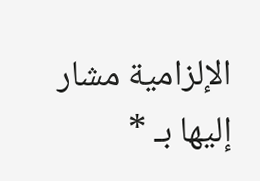الإلزامية مشار إليها بـ *